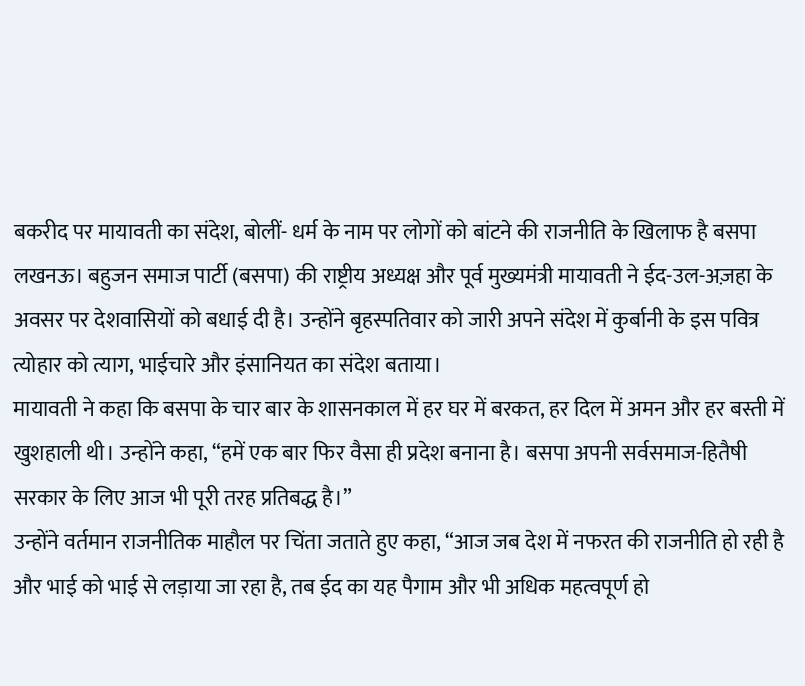बकरीद पर मायावती का संदेश, बोलीं- धर्म के नाम पर लोगों को बांटने की राजनीति के खिलाफ है बसपा
लखनऊ। बहुजन समाज पार्टी (बसपा) की राष्ट्रीय अध्यक्ष और पूर्व मुख्यमंत्री मायावती ने ईद-उल-अज़हा के अवसर पर देशवासियों को बधाई दी है। उन्होंने बृहस्पतिवार को जारी अपने संदेश में कुर्बानी के इस पवित्र त्योहार को त्याग, भाईचारे और इंसानियत का संदेश बताया।
मायावती ने कहा कि बसपा के चार बार के शासनकाल में हर घर में बरकत, हर दिल में अमन और हर बस्ती में खुशहाली थी। उन्होंने कहा, “हमें एक बार फिर वैसा ही प्रदेश बनाना है। बसपा अपनी सर्वसमाज-हितैषी सरकार के लिए आज भी पूरी तरह प्रतिबद्ध है।”
उन्होंने वर्तमान राजनीतिक माहौल पर चिंता जताते हुए कहा, “आज जब देश में नफरत की राजनीति हो रही है और भाई को भाई से लड़ाया जा रहा है, तब ईद का यह पैगाम और भी अधिक महत्वपूर्ण हो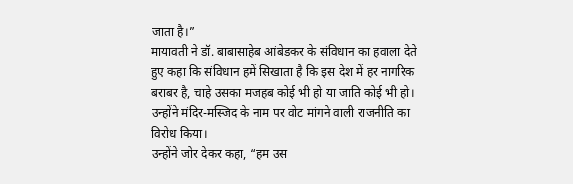जाता है।”
मायावती ने डॉ. बाबासाहेब आंबेडकर के संविधान का हवाला देते हुए कहा कि संविधान हमें सिखाता है कि इस देश में हर नागरिक बराबर है, चाहे उसका मजहब कोई भी हो या जाति कोई भी हो। उन्होंने मंदिर-मस्जिद के नाम पर वोट मांगने वाली राजनीति का विरोध किया।
उन्होंने जोर देकर कहा, “हम उस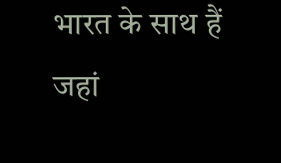भारत के साथ हैं जहां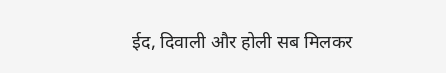ईद, दिवाली और होली सब मिलकर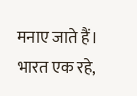मनाए जाते हैं। भारत एक रहे,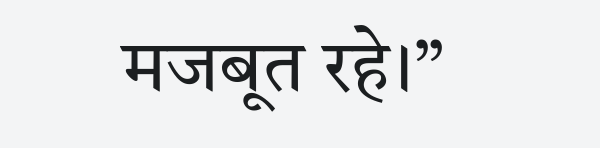मजबूत रहे।”